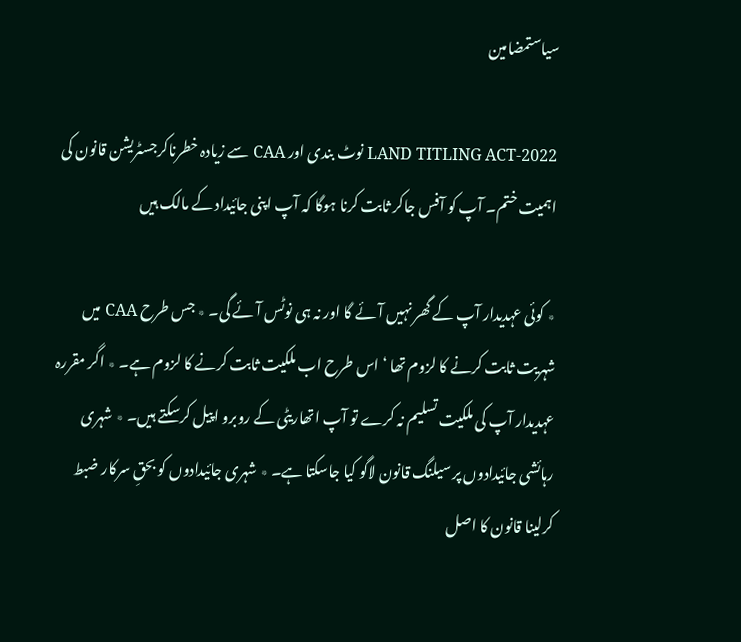سیاستمضامین

LAND TITLING ACT-2022 نوٹ بندی اور CAA سے زیادہ خطرناکرجسٹریشن قانون کی اہمیت ختم۔ آپ کو آفس جاکر ثابت کرنا ہوگا کہ آپ اپنی جائیداد کے مالک ہیں

٭ کوئی عہدیدار آپ کے گھر نہیں آئے گا اور نہ ہی نوٹس آئے گی۔ ٭ جس طرح CAA میں شہریت ثابت کرنے کا لزوم تھا ‘ اس طرح اب ملکیت ثابت کرنے کا لزوم ہے۔ ٭ اگر مقررہ عہدیدار آپ کی ملکیت تسلیم نہ کرے تو آپ اتھاریٹی کے روبرو اپیل کرسکتے ہیں۔ ٭ شہری رہائشی جائیدادوں پر سیلنگ قانون لاگو کیا جاسکتا ہے۔ ٭ شہری جائیدادوں کو بحقِ سرکار ضبط کرلینا قانون کا اصل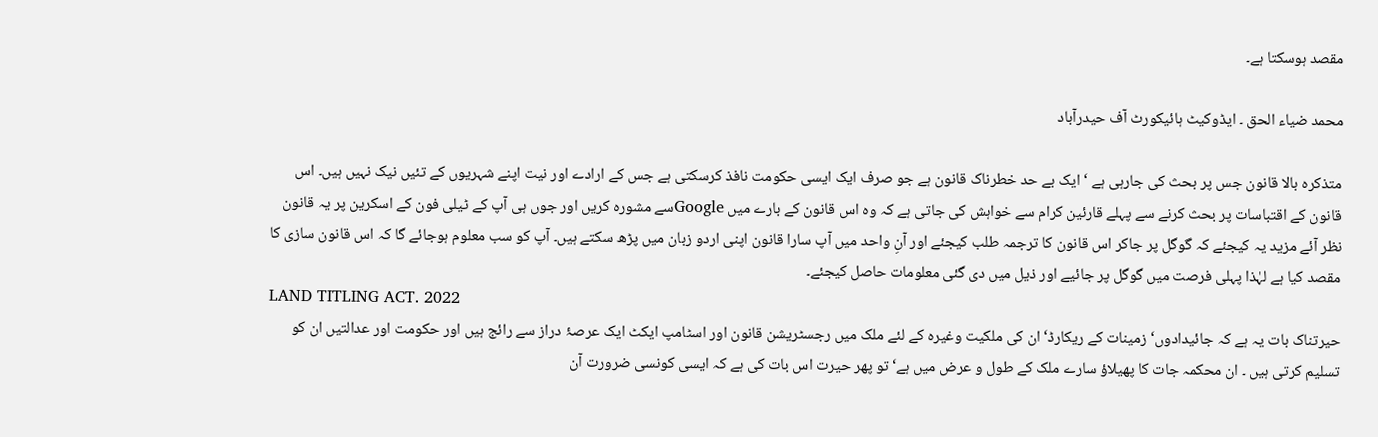مقصد ہوسکتا ہے۔

محمد ضیاء الحق ۔ ایڈوکیٹ ہائیکورٹ آف حیدرآباد

متذکرہ بالا قانون جس پر بحث کی جارہی ہے ‘ ایک بے حد خطرناک قانون ہے جو صرف ایک ایسی حکومت نافذ کرسکتی ہے جس کے ارادے اور نیت اپنے شہریوں کے تئیں نیک نہیں ہیں۔ اس قانون کے اقتباسات پر بحث کرنے سے پہلے قارئین کرام سے خواہش کی جاتی ہے کہ وہ اس قانون کے بارے میں Googleسے مشورہ کریں اور جوں ہی آپ کے ٹیلی فون کے اسکرین پر یہ قانون نظر آئے مزید یہ کیجئے کہ گوگل پر جاکر اس قانون کا ترجمہ طلب کیجئے اور آنِ واحد میں آپ سارا قانون اپنی اردو زبان میں پڑھ سکتے ہیں۔ آپ کو سب معلوم ہوجائے گا کہ اس قانون سازی کا مقصد کیا ہے لہٰذا پہلی فرصت میں گوگل پر جائیے اور ذیل میں دی گئی معلومات حاصل کیجئے۔
LAND TITLING ACT. 2022
حیرتناک بات یہ ہے کہ جائیدادوں‘ زمینات کے ریکارڈ‘ ان کی ملکیت وغیرہ کے لئے ملک میں رجسٹریشن قانون اور اسٹامپ ایکٹ ایک عرصۂ دراز سے رائج ہیں اور حکومت اور عدالتیں ان کو تسلیم کرتی ہیں ۔ ان محکمہ جات کا پھیلاؤ سارے ملک کے طول و عرض میں ہے‘ تو پھر حیرت اس بات کی ہے کہ ایسی کونسی ضرورت آن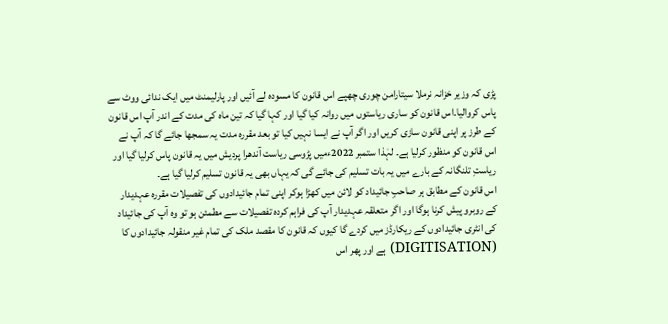پڑی کہ وزیر خزانہ نرملا سیتارامن چوری چھپے اس قانون کا مسودہ لے آئیں اور پارلیمنٹ میں ایک ندائی ووٹ سے پاس کروالیا۔اس قانون کو ساری ریاستوں میں روانہ کیا گیا اور کہا گیا کہ تین ماہ کی مدت کے اندر آپ اس قانون کے طرز پر اپنی قانون سازی کریں اور اگر آپ نے ایسا نہیں کیا تو بعد مقررہ مدت یہ سمجھا جائے گا کہ آپ نے اس قانون کو منظور کرلیا ہے۔ لہٰذا ستمبر 2022ءمیں پڑوسی ریاست آندھرا پردیش میں یہ قانون پاس کرلیا گیا اور ریاستِ تلنگانہ کے بارے میں یہ بات تسلیم کی جائے گی کہ یہاں بھی یہ قانون تسلیم کرلیا گیا ہے۔
اس قانون کے مطابق ہر صاحبِ جائیداد کو لائن میں کھڑا ہوکر اپنی تمام جائیدادوں کی تفصیلات مقررہ عہدیدار کے روبرو پیش کرنا ہوگا اور اگر متعلقہ عہدیدار آپ کی فراہم کردہ تفصیلات سے مطمئن ہو تو وہ آپ کی جائیداد کی انٹری جائیدادوں کے ریکارڈز میں کردے گا کیوں کہ قانون کا مقصد ملک کی تمام غیر منقولہ جائیدادوں کا (DIGITISATION) ہے اور پھر اس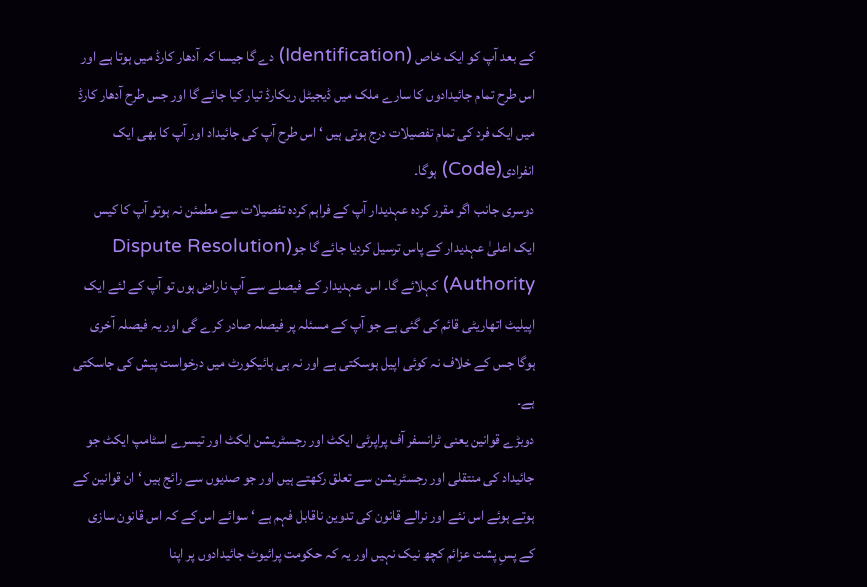کے بعد آپ کو ایک خاص (Identification) دے گا جیسا کہ آدھار کارڈ میں ہوتا ہے اور اس طرح تمام جائیدادوں کا سارے ملک میں ڈیجیٹل ریکارڈ تیار کیا جائے گا اور جس طرح آدھار کارڈ میں ایک فرد کی تمام تفصیلات درج ہوتی ہیں ‘ اس طرح آپ کی جائیداد اور آپ کا بھی ایک انفرادی(Code) ہوگا۔
دوسری جانب اگر مقرر کردہ عہدیدار آپ کے فراہم کردہ تفصیلات سے مطمئن نہ ہوتو آپ کا کیس ایک اعلیٰ عہدیدار کے پاس ترسیل کردیا جائے گا جو(Dispute Resolution Authority) کہلائے گا۔ اس عہدیدار کے فیصلے سے آپ ناراض ہوں تو آپ کے لئے ایک اپیلیٹ اتھاریٹی قائم کی گئی ہے جو آپ کے مسئلہ پر فیصلہ صادر کرے گی اور یہ فیصلہ آخری ہوگا جس کے خلاف نہ کوئی اپیل ہوسکتی ہے اور نہ ہی ہائیکورٹ میں درخواست پیش کی جاسکتی ہے۔
دوبڑے قوانین یعنی ٹرانسفر آف پراپرٹی ایکٹ اور رجسٹریشن ایکٹ اور تیسرے اسٹامپ ایکٹ جو جائیداد کی منتقلی اور رجسٹریشن سے تعلق رکھتے ہیں اور جو صدیوں سے رائج ہیں ‘ ان قوانین کے ہوتے ہوئے اس نئے اور نرالے قانون کی تدوین ناقابل فہم ہے ‘ سوائے اس کے کہ اس قانون سازی کے پسِ پشت عزائم کچھ نیک نہیں اور یہ کہ حکومت پرائیوٹ جائیدادوں پر اپنا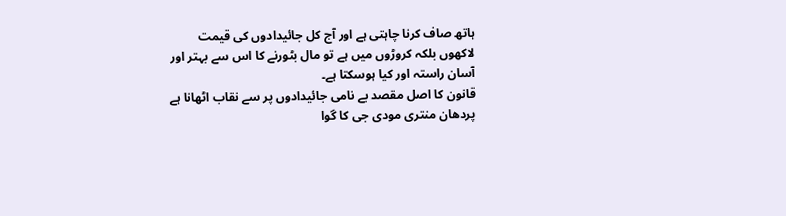ہاتھ صاف کرنا چاہتی ہے اور آج کل جائیدادوں کی قیمت لاکھوں بلکہ کروڑوں میں ہے تو مال بٹورنے کا اس سے بہتر اور آسان راستہ اور کیا ہوسکتا ہے۔
قانون کا اصل مقصد بے نامی جائیدادوں پر سے نقاب اٹھانا ہے
پردھان منتری مودی جی کا گوا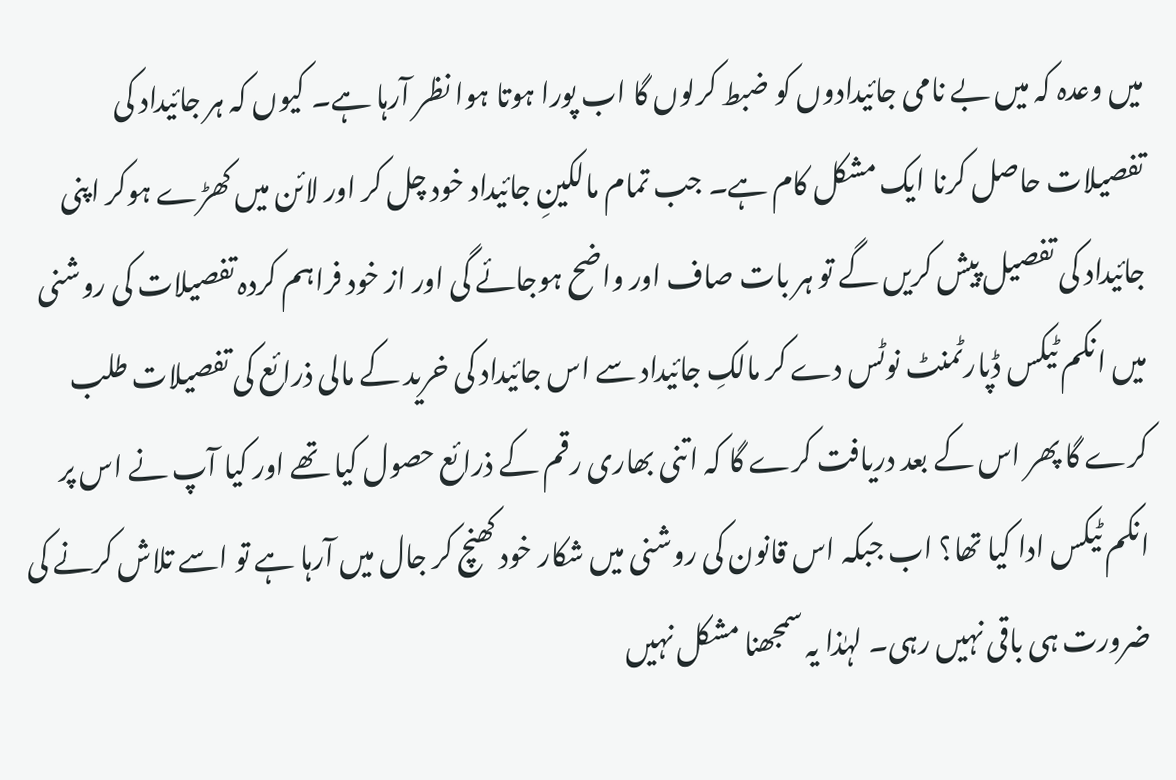میں وعدہ کہ میں بے نامی جائیدادوں کو ضبط کرلوں گا اب پورا ہوتا ہوا نظر آرہا ہے۔ کیوں کہ ہر جائیداد کی تفصیلات حاصل کرنا ایک مشکل کام ہے۔ جب تمام مالکینِ جائیداد خود چل کر اور لائن میں کھڑے ہوکر اپنی جائیداد کی تفصیل پیش کریں گے تو ہر بات صاف اور واضح ہوجائے گی اور از خود فراہم کردہ تفصیلات کی روشنی میں انکم ٹیکس ڈپارٹمنٹ نوٹس دے کر مالکِ جائیداد سے اس جائیداد کی خرید کے مالی ذرائع کی تفصیلات طلب کرے گا پھر اس کے بعد دریافت کرے گا کہ اتنی بھاری رقم کے ذرائع حصول کیا تھے اور کیا آپ نے اس پر انکم ٹیکس ادا کیا تھا؟ اب جبکہ اس قانون کی روشنی میں شکار خود کھنچ کر جال میں آرہا ہے تو اسے تلاش کرنے کی ضرورت ہی باقی نہیں رہی۔ لہٰذا یہ سمجھنا مشکل نہیں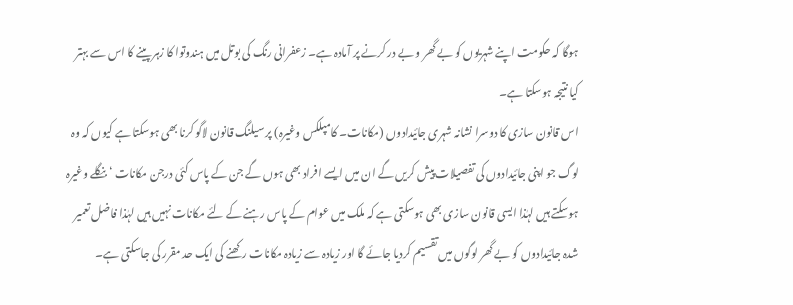ہوگا کہ حکومت اپنے شہریوں کو بے گھر و بے در کرنے پر آمادہ ہے۔ زعفرانی رنگ کی بوتل میں ہندوتوا کا زہر پینے کا اس سے بہتر کیا نتیجہ ہوسکتا ہے۔
اس قانون سازی کا دوسرا نشانہ شہری جائیدادوں (مکانات۔ کامپلکس وغیرہ) پر سیلنگ قانون لاگو کرنا بھی ہوسکتا ہے کیوں کہ وہ لوگ جو اپنی جائیدادوں کی تفصیلات پیش کریں گے ان میں ایسے افراد بھی ہوں گے جن کے پاس کئی درجن مکانات ‘ بنگلے وغیرہ ہوسکتے ہیں لہٰذا ایسی قانون سازی بھی ہوسکتی ہے کہ ملک میں عوام کے پاس رہنے کے لئے مکانات نہیں ہیں لہٰذا فاضل تعمیر شدہ جائیدادوں کو بے گھر لوگوں میں تقسیم کردیا جائے گا اور زیادہ سے زیادہ مکانات رکھنے کی ایک حد مقرر کی جاسکتی ہے۔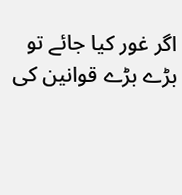اگر غور کیا جائے تو بڑے بڑے قوانین کی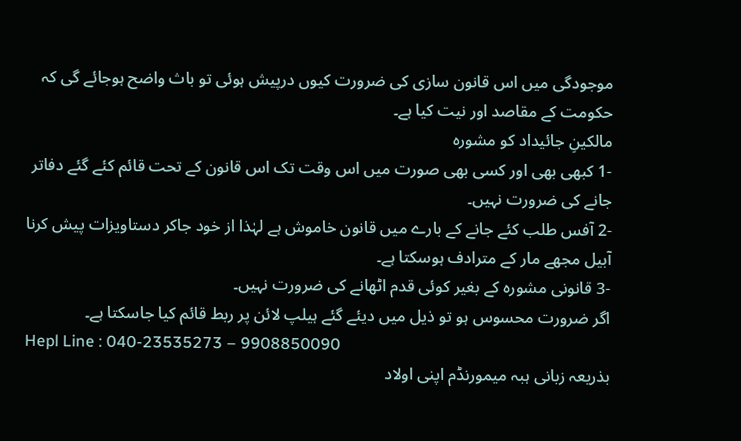موجودگی میں اس قانون سازی کی ضرورت کیوں درپیش ہوئی تو باث واضح ہوجائے گی کہ حکومت کے مقاصد اور نیت کیا ہے۔
مالکینِ جائیداد کو مشورہ
-1 کبھی بھی اور کسی بھی صورت میں اس وقت تک اس قانون کے تحت قائم کئے گئے دفاتر جانے کی ضرورت نہیں۔
-2 آفس طلب کئے جانے کے بارے میں قانون خاموش ہے لہٰذا از خود جاکر دستاویزات پیش کرنا آبیل مجھے مار کے مترادف ہوسکتا ہے۔
-3 قانونی مشورہ کے بغیر کوئی قدم اٹھانے کی ضرورت نہیں۔
اگر ضرورت محسوس ہو تو ذیل میں دیئے گئے ہیلپ لائن پر ربط قائم کیا جاسکتا ہے۔
Hepl Line : 040-23535273 – 9908850090
بذریعہ زبانی ہبہ میمورنڈم اپنی اولاد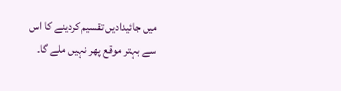میں جائیدادیں تقسیم کردینے کا اس سے بہتر موقع پھر نہیں ملے گا۔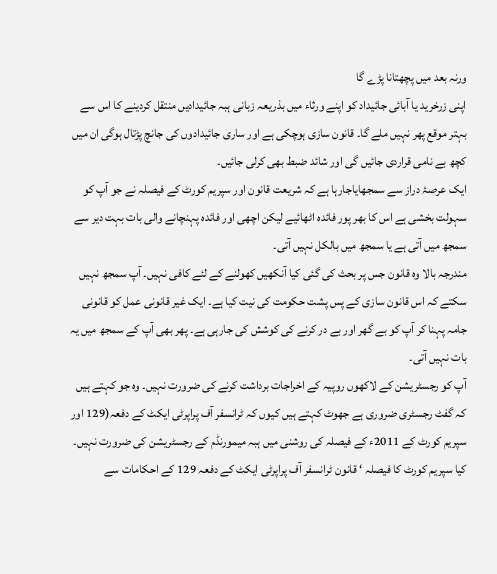ورنہ بعد میں پچھتانا پڑے گا
اپنی زرخرید یا آبائی جائیداد کو اپنے ورثاء میں بذریعہ زبانی ہبہ جائیدادیں منتقل کردینے کا اس سے بہتر موقع پھر نہیں ملے گا۔ قانون سازی ہوچکی ہے اور ساری جائیدادوں کی جانچ پڑتال ہوگی ان میں کچھ بے نامی قراردی جائیں گی اور شائد ضبط بھی کرلی جائیں۔
ایک عرصۂ دراز سے سمجھایاجارہا ہے کہ شریعت قانون اور سپریم کورٹ کے فیصلہ نے جو آپ کو سہولت بخشی ہے اس کا بھر پور فائدہ اٹھائیے لیکن اچھی اور فائدہ پہنچانے والی بات بہت دیر سے سمجھ میں آتی ہے یا سمجھ میں بالکل نہیں آتی۔
مندرجہ بالا وہ قانون جس پر بحث کی گئی کیا آنکھیں کھولنے کے لئے کافی نہیں۔ آپ سمجھ نہیں سکتے کہ اس قانون سازی کے پس پشت حکومت کی نیت کیا ہے۔ ایک غیر قانونی عمل کو قانونی جامہ پہنا کر آپ کو بے گھر اور بے در کرنے کی کوشش کی جارہی ہے۔ پھر بھی آپ کے سمجھ میں یہ بات نہیں آتی۔
آپ کو رجسٹریشن کے لاکھوں روپیہ کے اخراجات برداشت کرنے کی ضرورت نہیں۔ وہ جو کہتے ہیں کہ گفٹ رجسٹری ضروری ہے جھوٹ کہتے ہیں کیوں کہ ٹرانسفر آف پراپرٹی ایکٹ کے دفعہ(129 اور سپریم کورٹ کے 2011ء کے فیصلہ کی روشنی میں ہبہ میمورنڈم کے رجسٹریشن کی ضرورت نہیں۔ کیا سپریم کورٹ کا فیصلہ ‘ قانون ٹرانسفر آف پراپرٹی ایکٹ کے دفعہ 129 کے احکامات سے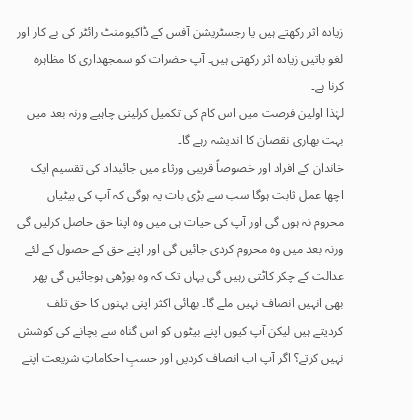زیادہ اثر رکھتے ہیں یا رجسٹریشن آفس کے ڈاکیومنٹ رائٹر کی بے کار اور لغو باتیں زیادہ اثر رکھتی ہیں۔ آپ حضرات کو سمجھداری کا مظاہرہ کرنا ہے۔
لہٰذا اولین فرصت میں اس کام کی تکمیل کرلینی چاہیے ورنہ بعد میں بہت بھاری نقصان کا اندیشہ رہے گا۔
خاندان کے افراد اور خصوصاً قریبی ورثاء میں جائیداد کی تقسیم ایک اچھا عمل ثابت ہوگا سب سے بڑی بات یہ ہوگی کہ آپ کی بیٹیاں محروم نہ ہوں گی اور آپ کی حیات ہی میں وہ اپنا حق حاصل کرلیں گی ورنہ بعد میں وہ محروم کردی جائیں گی اور اپنے حق کے حصول کے لئے عدالت کے چکر کاٹتی رہیں گی یہاں تک کہ وہ بوڑھی ہوجائیں گی پھر بھی انہیں انصاف نہیں ملے گا۔ بھائی اکثر اپنی بہنوں کا حق تلف کردیتے ہیں لیکن آپ کیوں اپنے بیٹوں کو اس گناہ سے بچانے کی کوشش نہیں کرتے؟ اگر آپ اب انصاف کردیں اور حسبِ احکاماتِ شریعت اپنے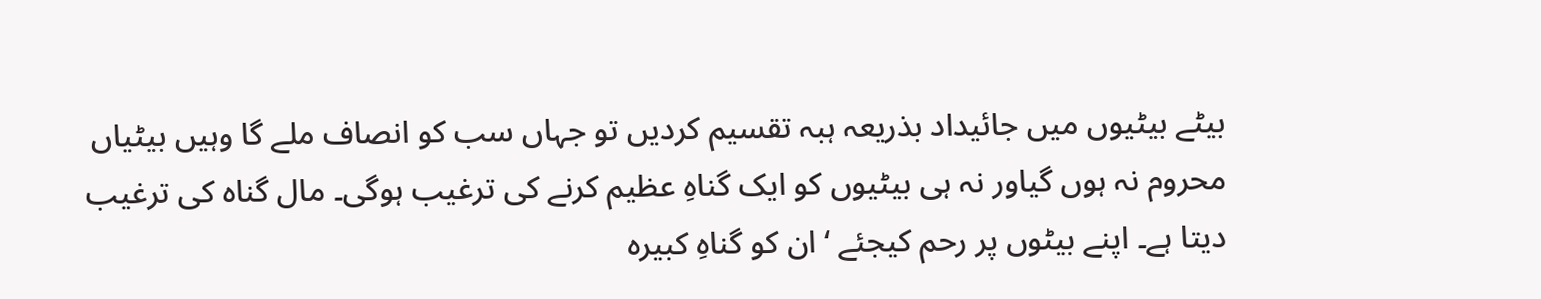بیٹے بیٹیوں میں جائیداد بذریعہ ہبہ تقسیم کردیں تو جہاں سب کو انصاف ملے گا وہیں بیٹیاں محروم نہ ہوں گیاور نہ ہی بیٹیوں کو ایک گناہِ عظیم کرنے کی ترغیب ہوگی۔ مال گناہ کی ترغیب دیتا ہے۔ اپنے بیٹوں پر رحم کیجئے ‘ ان کو گناہِ کبیرہ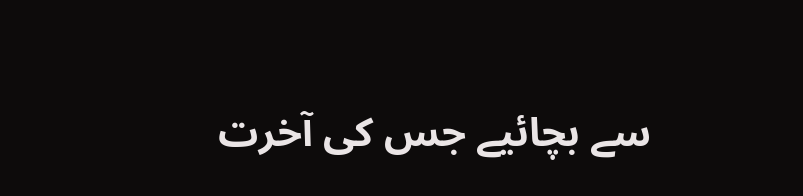سے بچائیے جس کی آخرت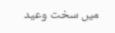میں سخت وعید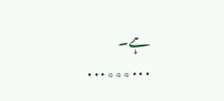ہے۔
۰۰۰٭٭٭۰۰۰